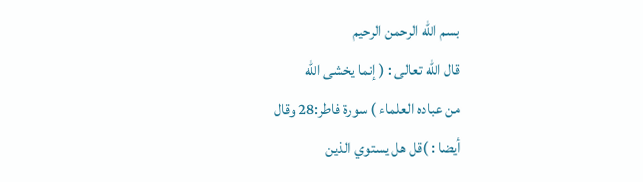بسم الله الرحمن الرحيم
قال الله تعالى : ( إنما يخشى الله
من عباده العلماء ) سورة فاطر:28 وقال
أيضا : )قل هل يستوي الذين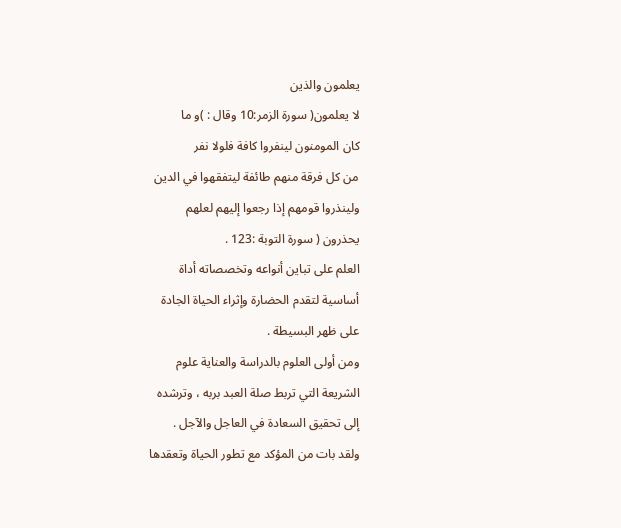يعلمون والذين
لا يعلمون( سورة الزمر:10 وقال : )و ما
كان المومنون لينفروا كافة فلولا نفر
من كل فرقة منهم طائفة ليتفقهوا في الدين
ولينذروا قومهم إذا رجعوا إليهم لعلهم
يحذرون ( سورة التوبة :123 .
العلم على تباين أنواعه وتخصصاته أداة
أساسية لتقدم الحضارة وإثراء الحياة الجادة
على ظهر البسيطة .
ومن أولى العلوم بالدراسة والعناية علوم
الشريعة التي تربط صلة العبد بربه ، وترشده
إلى تحقيق السعادة في العاجل والآجل .
ولقد بات من المؤكد مع تطور الحياة وتعقدها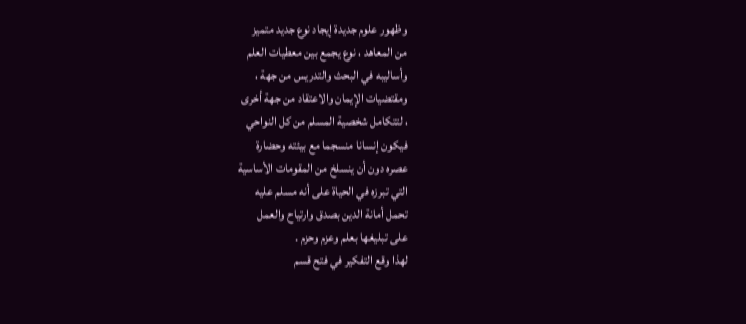وظهور علوم جديدة إيجاد نوع جديد متميز
من المعاهد ، نوع يجمع بين معطيات العلم
وأساليبه في البحث والتدريس من جهة ،
ومقتضيات الإيمان والاعتقاد من جهة أخرى
، لتتكامل شخصية المسلم من كل النواحي
فيكون إنسانا منسجما مع بيئته وحضارة
عصره دون أن ينسلخ من المقومات الأساسية
التي تبرزه في الحياة على أنه مسلم عليه
تحمل أمانة الدين بصدق وارتياح والعمل
على تبليغها بعلم وعزم وحزم .
لهذا وقع التفكير في فتح قسم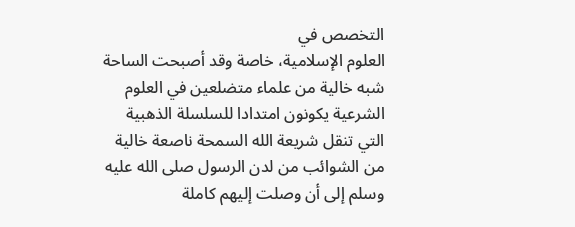التخصص في
العلوم الإسلامية، خاصة وقد أصبحت الساحة
شبه خالية من علماء متضلعين في العلوم
الشرعية يكونون امتدادا للسلسلة الذهبية
التي تنقل شريعة الله السمحة ناصعة خالية
من الشوائب من لدن الرسول صلى الله عليه
وسلم إلى أن وصلت إليهم كاملة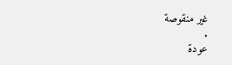غير منقوصة
.
عودة